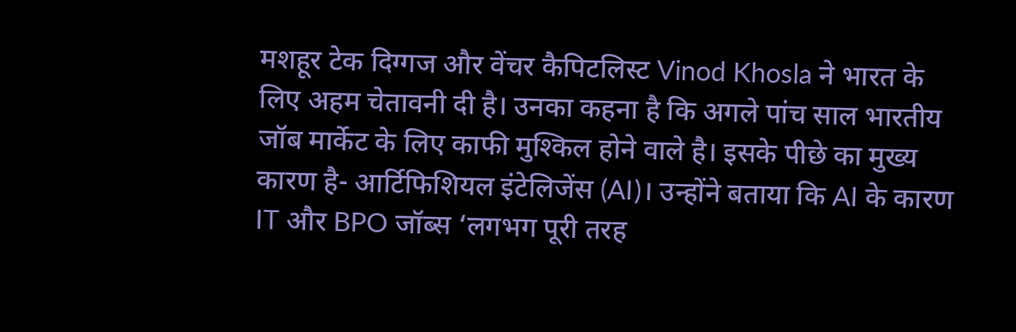मशहूर टेक दिग्गज और वेंचर कैपिटलिस्ट Vinod Khosla ने भारत के लिए अहम चेतावनी दी है। उनका कहना है कि अगले पांच साल भारतीय जॉब मार्केट के लिए काफी मुश्किल होने वाले है। इसके पीछे का मुख्य कारण है- आर्टिफिशियल इंटेलिजेंस (AI)। उन्होंने बताया कि AI के कारण IT और BPO जॉब्स ‘लगभग पूरी तरह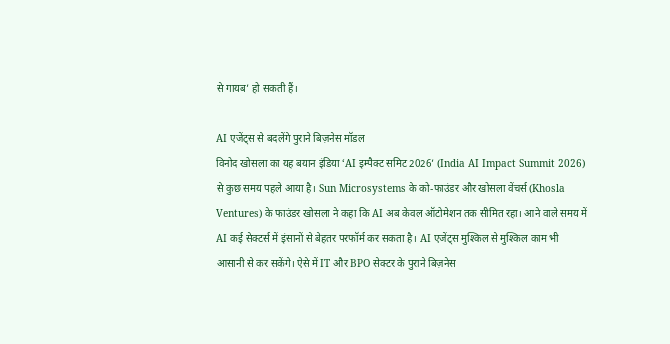से गायब’ हो सकती हैं।

AI एजेंट्स से बदलेंगे पुराने बिज़नेस मॉडल
विनोद खोसला का यह बयान इंडिया ‘AI इम्पैक्ट समिट 2026’ (India AI Impact Summit 2026) से कुछ समय पहले आया है। Sun Microsystems के को-फाउंडर और खोसला वेंचर्स (Khosla Ventures) के फाउंडर खोसला ने कहा कि AI अब केवल ऑटोमेशन तक सीमित रहा। आने वाले समय में AI कई सेक्टर्स में इंसानों से बेहतर परफॉर्म कर सकता है। AI एजेंट्स मुश्किल से मुश्किल काम भी आसानी से कर सकेंगे। ऐसे में IT और BPO सेक्टर के पुराने बिज़नेस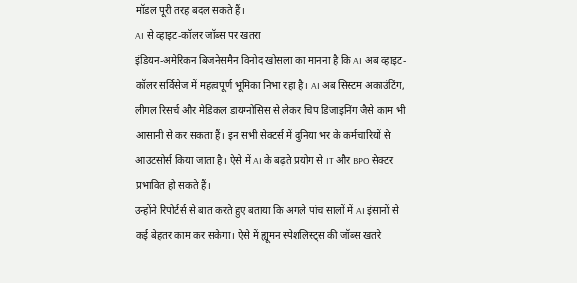मॉडल पूरी तरह बदल सकते हैं।
AI से व्हाइट-कॉलर जॉब्स पर खतरा
इंडियन-अमेरिकन बिजनेसमैन विनोद खोसला का मानना है कि AI अब व्हाइट-कॉलर सर्विसेज में महत्वपूर्ण भूमिका निभा रहा है। AI अब सिस्टम अकाउंटिंग, लीगल रिसर्च और मेडिकल डायग्नोसिस से लेकर चिप डिजाइनिंग जैसे काम भी आसानी से कर सकता हैं। इन सभी सेक्टर्स में दुनिया भर के कर्मचारियों से आउटसोर्स किया जाता है। ऐसे में AI के बढ़ते प्रयोग से IT और BPO सेक्टर प्रभावित हो सकते हैं।
उन्होंने रिपोर्टर्स से बात करते हुए बताया कि अगले पांच सालों में AI इंसानों से कई बेहतर काम कर सकेगा। ऐसे में ह्यूमन स्पेशलिस्ट्स की जॉब्स खतरे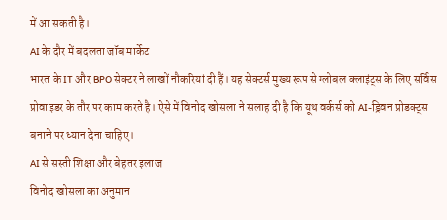में आ सकती है।
AI के दौर में बदलता जॉब मार्केट
भारत के IT और BPO सेक्टर ने लाखों नौकरियां दी हैं। यह सेक्टर्स मुख्य रूप से ग्लोबल क्लाइंट्स के लिए सर्विस प्रोवाइडर के तौर पर काम करते है। ऐसे में विनोद खोसला ने सलाह दी है कि यूथ वर्कर्स को AI-ड्रिवन प्रोडक्ट्स बनाने पर ध्यान देना चाहिए।
AI से सस्ती शिक्षा और बेहतर इलाज
विनोद खोसला का अनुमान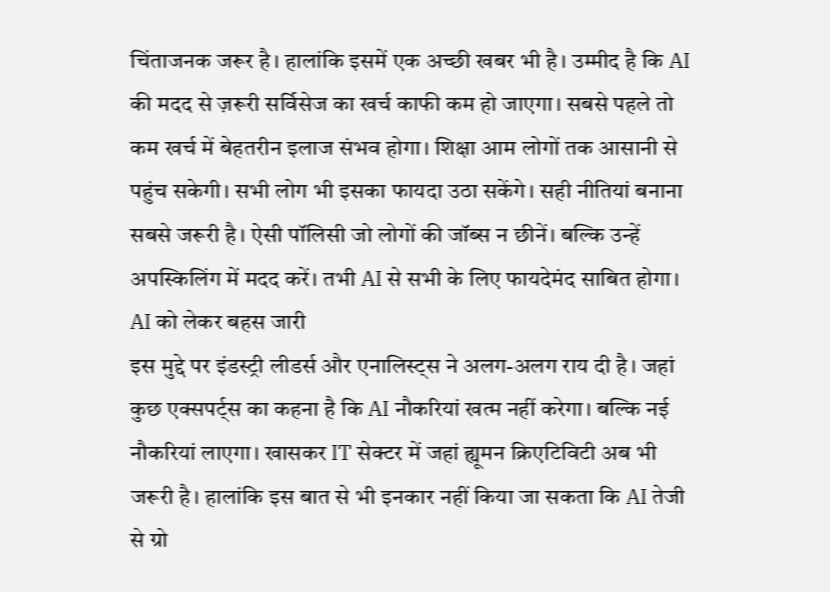चिंताजनक जरूर है। हालांकि इसमें एक अच्छी खबर भी है। उम्मीद है कि AI की मदद से ज़रूरी सर्विसेज का खर्च काफी कम हो जाएगा। सबसे पहले तो कम खर्च में बेहतरीन इलाज संभव होगा। शिक्षा आम लोगों तक आसानी से पहुंच सकेगी। सभी लोग भी इसका फायदा उठा सकेंगे। सही नीतियां बनाना सबसे जरूरी है। ऐसी पॉलिसी जो लोगों की जॉब्स न छीनें। बल्कि उन्हें अपस्किलिंग में मदद करें। तभी AI से सभी के लिए फायदेमंद साबित होगा।
AI को लेकर बहस जारी
इस मुद्दे पर इंडस्ट्री लीडर्स और एनालिस्ट्स ने अलग-अलग राय दी है। जहां कुछ एक्सपर्ट्स का कहना है कि AI नौकरियां खत्म नहीं करेगा। बल्कि नई नौकरियां लाएगा। खासकर IT सेक्टर में जहां ह्यूमन क्रिएटिविटी अब भी जरूरी है। हालांकि इस बात से भी इनकार नहीं किया जा सकता कि AI तेजी से ग्रो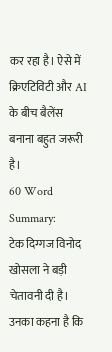कर रहा है। ऐसे में क्रिएटिविटी और AI के बीच बैलेंस बनाना बहुत जरूरी है।
60 Word Summary:
टेक दिग्गज विनोद खोसला ने बड़ी चेतावनी दी है। उनका कहना है कि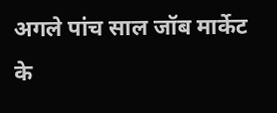अगले पांच साल जॉब मार्केट के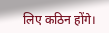लिए कठिन होंगे।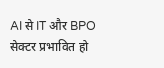AI से IT और BPO सेक्टर प्रभावित हो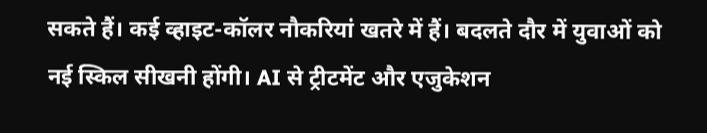सकते हैं। कई व्हाइट-कॉलर नौकरियां खतरे में हैं। बदलते दौर में युवाओं को नई स्किल सीखनी होंगी। AI से ट्रीटमेंट और एजुकेशन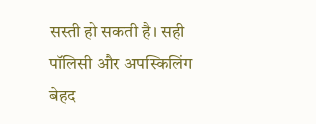सस्ती हो सकती है। सही पॉलिसी और अपस्किलिंग बेहद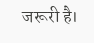जरूरी है।